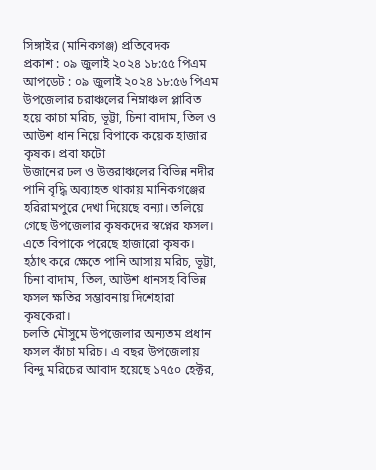সিঙ্গাইর (মানিকগঞ্জ) প্রতিবেদক
প্রকাশ : ০৯ জুলাই ২০২৪ ১৮:৫৫ পিএম
আপডেট : ০৯ জুলাই ২০২৪ ১৮:৫৬ পিএম
উপজেলার চরাঞ্চলের নিম্নাঞ্চল প্লাবিত হয়ে কাচা মরিচ, ভূট্টা, চিনা বাদাম, তিল ও আউশ ধান নিয়ে বিপাকে কয়েক হাজার কৃষক। প্রবা ফটো
উজানের ঢল ও উত্তরাঞ্চলের বিভিন্ন নদীর পানি বৃদ্ধি অব্যাহত থাকায় মানিকগঞ্জের হরিরামপুরে দেখা দিয়েছে বন্যা। তলিয়ে গেছে উপজেলার কৃষকদের স্বপ্নের ফসল। এতে বিপাকে পরেছে হাজারো কৃষক। হঠাৎ করে ক্ষেতে পানি আসায় মরিচ, ভূট্টা, চিনা বাদাম, তিল, আউশ ধানসহ বিভিন্ন ফসল ক্ষতির সম্ভাবনায় দিশেহারা কৃষকেরা।
চলতি মৌসুমে উপজেলার অন্যতম প্রধান ফসল কাঁচা মরিচ। এ বছর উপজেলায় বিন্দু মরিচের আবাদ হয়েছে ১৭৫০ হেক্টর,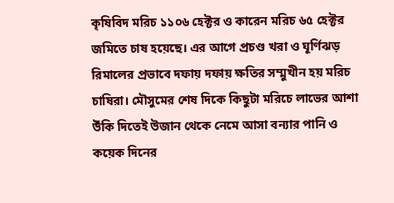কৃষিবিদ মরিচ ১১০৬ হেক্টর ও কারেন মরিচ ৬৫ হেক্টর জমিতে চাষ হয়েছে। এর আগে প্রচণ্ড খরা ও ঘূর্ণিঝড় রিমালের প্রভাবে দফায় দফায় ক্ষতির সম্মুখীন হয় মরিচ চাষিরা। মৌসুমের শেষ দিকে কিছুটা মরিচে লাভের আশা উঁকি দিতেই উজান থেকে নেমে আসা বন্যার পানি ও কয়েক দিনের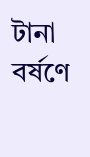টানা বর্ষণে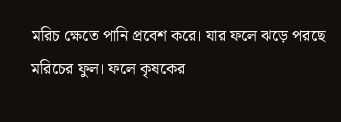মরিচ ক্ষেতে পানি প্রবেশ করে। যার ফলে ঝড়ে পরছে মরিচের ফুল। ফলে কৃষকের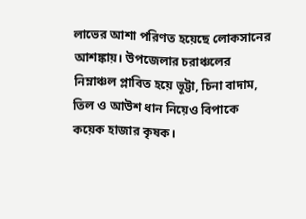লাভের আশা পরিণত হয়েছে লোকসানের আশঙ্কায়। উপজেলার চরাঞ্চলের নিম্নাঞ্চল প্লাবিত হয়ে ভূট্টা, চিনা বাদাম, তিল ও আউশ ধান নিয়েও বিপাকে কয়েক হাজার কৃষক।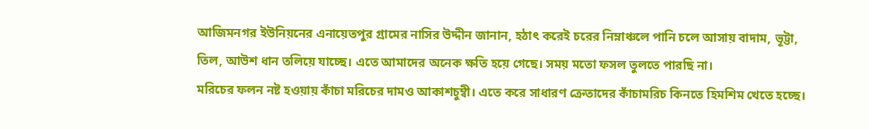আজিমনগর ইউনিয়নের এনায়েতপুর গ্রামের নাসির উদ্দীন জানান, হঠাৎ করেই চরের নিম্নাঞ্চলে পানি চলে আসায় বাদাম, ভূট্টা, তিল, আউশ ধান তলিয়ে যাচ্ছে। এতে আমাদের অনেক ক্ষতি হয়ে গেছে। সময় মতো ফসল তুলতে পারছি না।
মরিচের ফলন নষ্ট হওয়ায় কাঁচা মরিচের দামও আকাশচুম্বী। এতে করে সাধারণ ক্রেতাদের কাঁচামরিচ কিনতে হিমশিম খেতে হচ্ছে।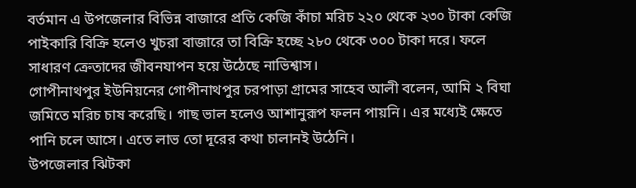বর্তমান এ উপজেলার বিভিন্ন বাজারে প্রতি কেজি কাঁচা মরিচ ২২০ থেকে ২৩০ টাকা কেজি পাইকারি বিক্রি হলেও খুচরা বাজারে তা বিক্রি হচ্ছে ২৮০ থেকে ৩০০ টাকা দরে। ফলে সাধারণ ক্রেতাদের জীবনযাপন হয়ে উঠেছে নাভিশ্বাস।
গোপীনাথপুর ইউনিয়নের গোপীনাথপুর চরপাড়া গ্রামের সাহেব আলী বলেন, আমি ২ বিঘা জমিতে মরিচ চাষ করেছি। গাছ ভাল হলেও আশানুরূপ ফলন পায়নি। এর মধ্যেই ক্ষেতে পানি চলে আসে। এতে লাভ তো দূরের কথা চালানই উঠেনি।
উপজেলার ঝিটকা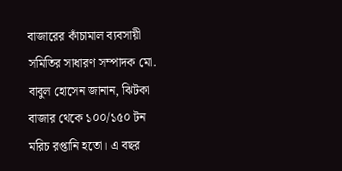বাজারের কাঁচামাল ব্যবসায়ী সমিতির সাধারণ সম্পাদক মো. বাবুল হোসেন জানান, ঝিটকা বাজার থেকে ১০০/১৫০ টন মরিচ রপ্তানি হতো। এ বছর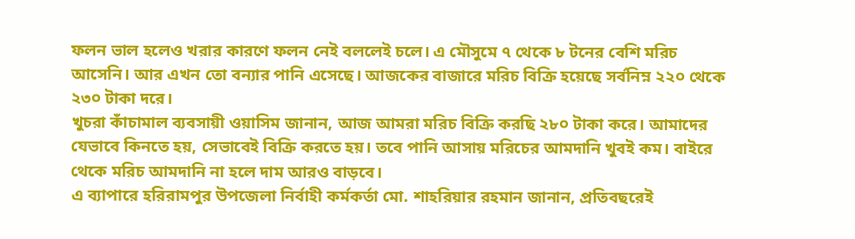ফলন ভাল হলেও খরার কারণে ফলন নেই বললেই চলে। এ মৌসুমে ৭ থেকে ৮ টনের বেশি মরিচ আসেনি। আর এখন তো বন্যার পানি এসেছে। আজকের বাজারে মরিচ বিক্রি হয়েছে সর্বনিম্ন ২২০ থেকে ২৩০ টাকা দরে।
খুচরা কাঁচামাল ব্যবসায়ী ওয়াসিম জানান, আজ আমরা মরিচ বিক্রি করছি ২৮০ টাকা করে। আমাদের যেভাবে কিনতে হয়, সেভাবেই বিক্রি করতে হয়। তবে পানি আসায় মরিচের আমদানি খুবই কম। বাইরে থেকে মরিচ আমদানি না হলে দাম আরও বাড়বে।
এ ব্যাপারে হরিরামপুর উপজেলা নির্বাহী কর্মকর্তা মো. শাহরিয়ার রহমান জানান, প্রতিবছরেই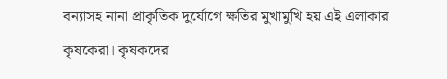বন্যাসহ নানা প্রাকৃতিক দুর্যোগে ক্ষতির মুখামুখি হয় এই এলাকার কৃষকেরা। কৃষকদের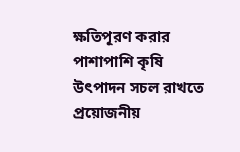ক্ষতিপূরণ করার পাশাপাশি কৃষি উৎপাদন সচল রাখতে প্রয়োজনীয়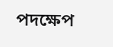পদক্ষেপ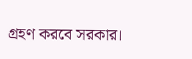গ্রহণ করবে সরকার।